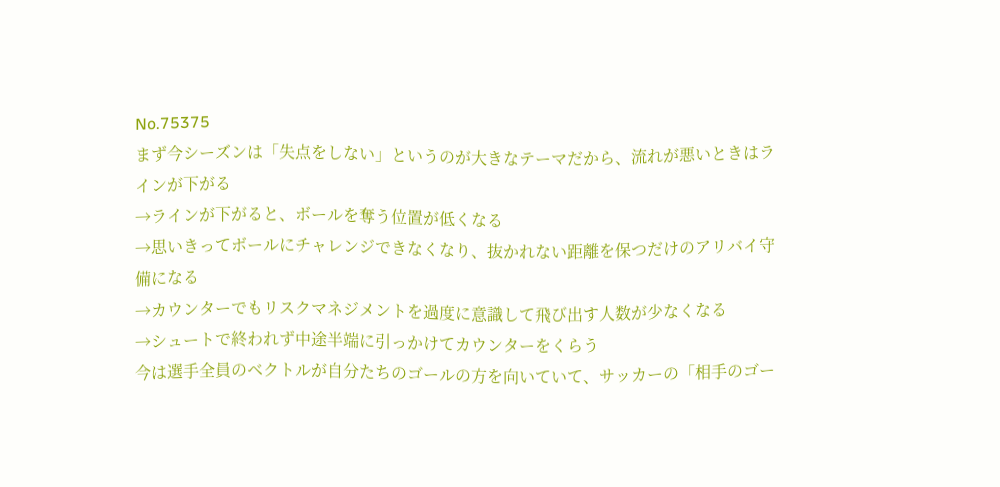No.75375
まず今シーズンは「失点をしない」というのが大きなテーマだから、流れが悪いときはラインが下がる
→ラインが下がると、ボールを奪う位置が低くなる
→思いきってボールにチャレンジできなくなり、抜かれない距離を保つだけのアリバイ守備になる
→カウンターでもリスクマネジメントを過度に意識して飛び出す人数が少なくなる
→シュートで終われず中途半端に引っかけてカウンターをくらう
今は選手全員のベクトルが自分たちのゴールの方を向いていて、サッカーの「相手のゴー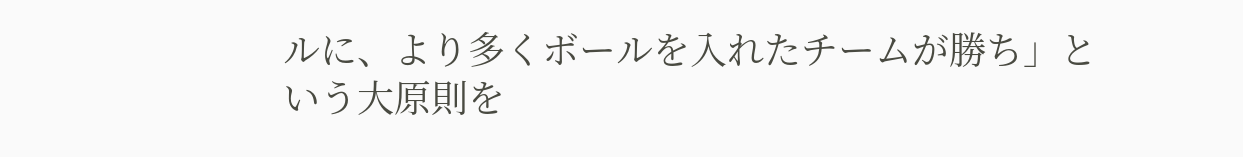ルに、より多くボールを入れたチームが勝ち」という大原則を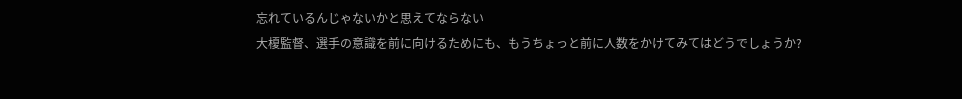忘れているんじゃないかと思えてならない
大榎監督、選手の意識を前に向けるためにも、もうちょっと前に人数をかけてみてはどうでしょうか?